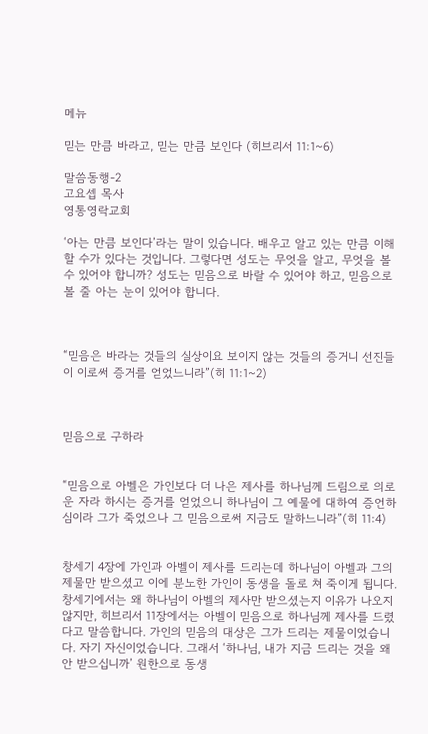메뉴

믿는 만큼 바라고, 믿는 만큼 보인다 (히브리서 11:1~6)

말씀동행-2
고요셉 목사
영통영락교회

‘아는 만큼 보인다’라는 말이 있습니다. 배우고 알고 있는 만큼 이해할 수가 있다는 것입니다. 그렇다면 성도는 무엇을 알고, 무엇을 볼 수 있어야 합니까? 성도는 믿음으로 바랄 수 있어야 하고, 믿음으로 볼 줄 아는 눈이 있어야 합니다.



“믿음은 바라는 것들의 실상이요 보이지 않는 것들의 증거니 선진들이 이로써 증거를 얻었느니라”(히 11:1~2)



믿음으로 구하라


“믿음으로 아벨은 가인보다 더 나은 제사를 하나님께 드림으로 의로운 자라 하시는 증거를 얻었으니 하나님이 그 예물에 대하여 증언하심이라 그가 죽었으나 그 믿음으로써 지금도 말하느니라”(히 11:4)


창세기 4장에 가인과 아벨이 제사를 드리는데 하나님이 아벨과 그의 제물만 받으셨고 이에 분노한 가인이 동생을 돌로 쳐 죽이게 됩니다. 창세기에서는 왜 하나님이 아벨의 제사만 받으셨는지 이유가 나오지 않지만, 히브리서 11장에서는 아벨이 믿음으로 하나님께 제사를 드렸다고 말씀합니다. 가인의 믿음의 대상은 그가 드리는 제물이었습니다. 자기 자신이었습니다. 그래서 ‘하나님, 내가 지금 드리는 것을 왜 안 받으십니까’ 원한으로 동생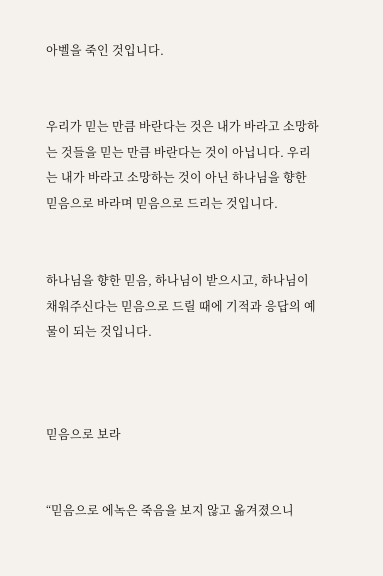아벨을 죽인 것입니다.


우리가 믿는 만큼 바란다는 것은 내가 바라고 소망하는 것들을 믿는 만큼 바란다는 것이 아닙니다. 우리는 내가 바라고 소망하는 것이 아닌 하나님을 향한 믿음으로 바라며 믿음으로 드리는 것입니다.


하나님을 향한 믿음, 하나님이 받으시고, 하나님이 채워주신다는 믿음으로 드릴 때에 기적과 응답의 예물이 되는 것입니다.



믿음으로 보라


“믿음으로 에녹은 죽음을 보지 않고 옮겨졌으니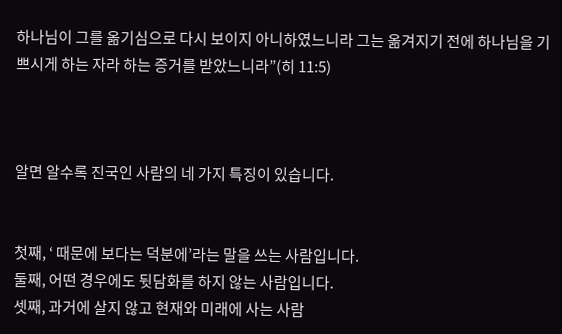하나님이 그를 옮기심으로 다시 보이지 아니하였느니라 그는 옮겨지기 전에 하나님을 기쁘시게 하는 자라 하는 증거를 받았느니라”(히 11:5)



알면 알수록 진국인 사람의 네 가지 특징이 있습니다.


첫째, ‘ 때문에 보다는 덕분에’라는 말을 쓰는 사람입니다.
둘째, 어떤 경우에도 뒷담화를 하지 않는 사람입니다.
셋째, 과거에 살지 않고 현재와 미래에 사는 사람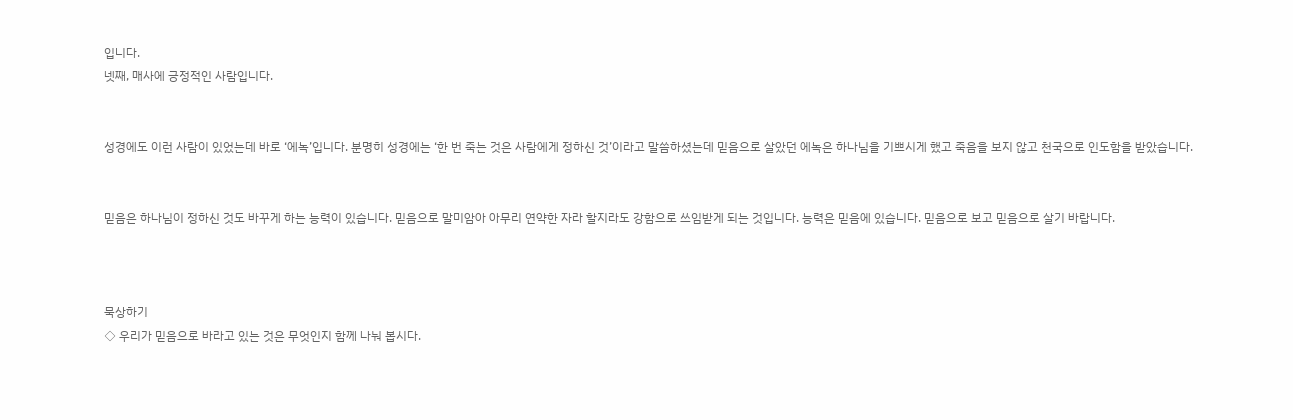입니다.
넷째, 매사에 긍정적인 사람입니다.


성경에도 이런 사람이 있었는데 바로 ‘에녹’입니다. 분명히 성경에는 ‘한 번 죽는 것은 사람에게 정하신 것’이라고 말씀하셨는데 믿음으로 살았던 에녹은 하나님을 기쁘시게 했고 죽음을 보지 않고 천국으로 인도함을 받았습니다.


믿음은 하나님이 정하신 것도 바꾸게 하는 능력이 있습니다. 믿음으로 말미암아 아무리 연약한 자라 할지라도 강함으로 쓰임받게 되는 것입니다. 능력은 믿음에 있습니다. 믿음으로 보고 믿음으로 살기 바랍니다.



묵상하기
◇ 우리가 믿음으로 바라고 있는 것은 무엇인지 함께 나눠 봅시다.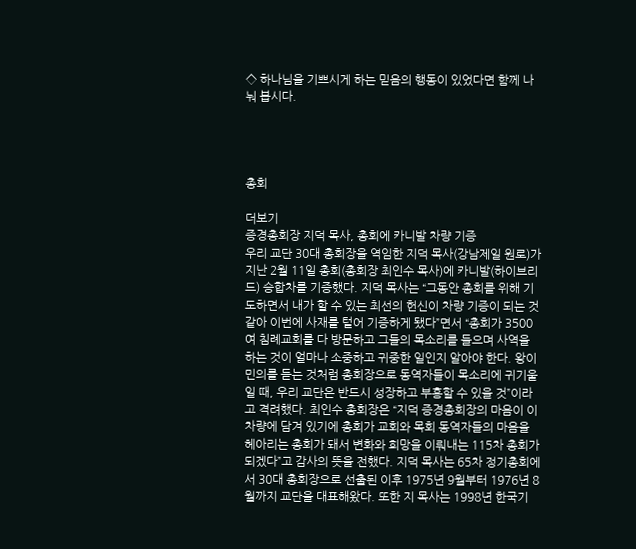◇ 하나님을 기쁘시게 하는 믿음의 행동이 있었다면 함께 나눠 봅시다.




총회

더보기
증경총회장 지덕 목사, 총회에 카니발 차량 기증
우리 교단 30대 총회장을 역임한 지덕 목사(강남제일 원로)가 지난 2월 11일 총회(총회장 최인수 목사)에 카니발(하이브리드) 승합차를 기증했다. 지덕 목사는 “그동안 총회를 위해 기도하면서 내가 할 수 있는 최선의 헌신이 차량 기증이 되는 것 같아 이번에 사재를 털어 기증하게 됐다”면서 “총회가 3500여 침례교회를 다 방문하고 그들의 목소리를 들으며 사역을 하는 것이 얼마나 소중하고 귀중한 일인지 알아야 한다. 왕이 민의를 듣는 것처럼 총회장으로 동역자들이 목소리에 귀기울일 때, 우리 교단은 반드시 성장하고 부흥할 수 있을 것”이라고 격려했다. 최인수 총회장은 “지덕 증경총회장의 마음이 이 차량에 담겨 있기에 총회가 교회와 목회 동역자들의 마음을 헤아리는 총회가 돼서 변화와 희망을 이뤄내는 115차 총회가 되겠다”고 감사의 뜻을 전했다. 지덕 목사는 65차 정기총회에서 30대 총회장으로 선출된 이후 1975년 9월부터 1976년 8월까지 교단을 대표해왔다. 또한 지 목사는 1998년 한국기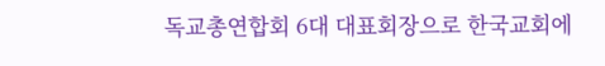독교총연합회 6대 대표회장으로 한국교회에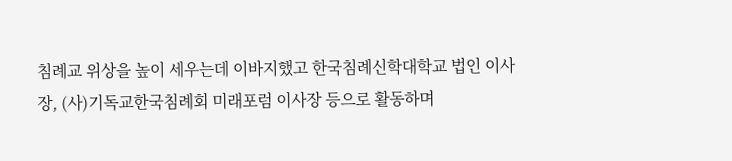침례교 위상을 높이 세우는데 이바지했고 한국침례신학대학교 법인 이사장, (사)기독교한국침례회 미래포럼 이사장 등으로 활동하며